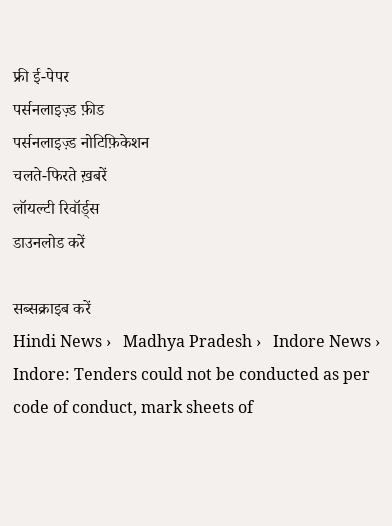फ्री ई-पेपर
पर्सनलाइज़्ड फ़ीड
पर्सनलाइज़्ड नोटिफ़िकेशन
चलते-फिरते ख़बरें
लॉयल्टी रिवॉर्ड्स
डाउनलोड करें

सब्सक्राइब करें
Hindi News ›   Madhya Pradesh ›   Indore News ›   Indore: Tenders could not be conducted as per code of conduct, mark sheets of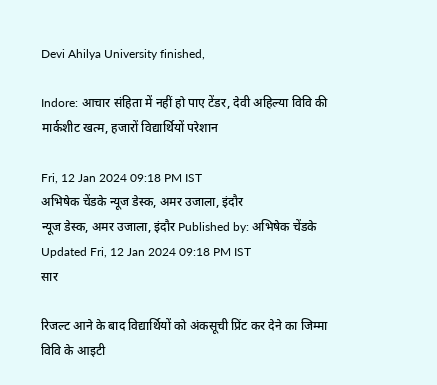Devi Ahilya University finished,

Indore: आचार संहिता में नहीं हो पाए टेंडर, देवी अहिल्या विवि की मार्कशीट खत्म, हजारों विद्यार्थियों परेशान

Fri, 12 Jan 2024 09:18 PM IST
अभिषेक चेंडके न्यूज डेस्क, अमर उजाला, इंदौर
न्यूज डेस्क, अमर उजाला, इंदौर Published by: अभिषेक चेंडके Updated Fri, 12 Jan 2024 09:18 PM IST
सार

रिजल्ट आने के बाद विद्यार्थियों को अंकसूची प्रिंट कर देने का जिम्मा विवि के आइटी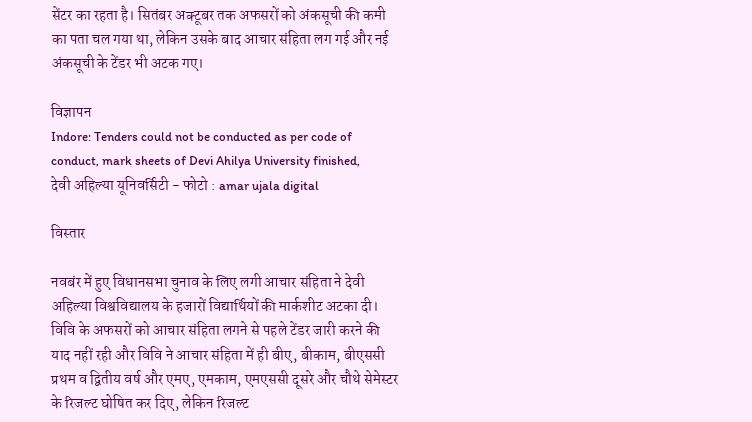सेंटर का रहता है। सितंबर अक्टूबर तक अफसरों को अंकसूची की कमी का पता चल गया था, लेकिन उसके बाद आचार संहिता लग गई और नई अंकसूची के टेंडर भी अटक गए।

विज्ञापन
Indore: Tenders could not be conducted as per code of conduct, mark sheets of Devi Ahilya University finished,
देवी अहिल्या यूनिवर्सिटी - फोटो : amar ujala digital

विस्तार

नवबंर में हुए विधानसभा चुनाव के लिए लगी आचार संहिता ने देवी अहिल्या विश्वविद्यालय के हजारों विद्यार्थियों की मार्कशीट अटका दी। विवि के अफसरों को आचार संहिता लगने से पहले टेंडर जारी करने की याद नहीं रही और विवि ने आचार संहिता में ही बीए, बीकाम, बीएससी प्रथम व द्वितीय वर्ष और एमए, एमकाम, एमएससी दूसरे और चौथे सेमेस्टर के रिजल्ट घोषित कर दिए, लेकिन रिजल्ट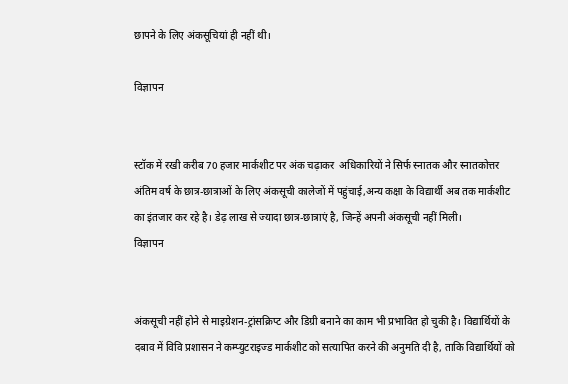छापने के लिए अंकसूचियां ही नहीं थी।

विज्ञापन


स्टॉक में रखी करीब 70 हजार मार्कशीट पर अंक चढ़ाकर  अधिकारियों ने सिर्फ स्नातक और स्नातकोत्तर अंतिम वर्ष के छात्र-छात्राओं के लिए अंकसूची कालेजों में पहुंचाई,अन्य कक्षा के विद्यार्थी अब तक मार्कशीट का इंतजार कर रहे है। डेढ़ लाख से ज्यादा छात्र-छात्राएं है, जिन्हें अपनी अंकसूची नहीं मिली।
विज्ञापन


अंकसूची नहीं होने से माइग्रेशन-ट्रांसक्रिप्ट और डिग्री बनाने का काम भी प्रभावित हो चुकी है। विद्यार्थियों के दबाव में विवि प्रशासन ने कम्प्युटराइज्ड मार्कशीट को सत्यापित करने की अनुमति दी है, ताकि विद्यार्थियों को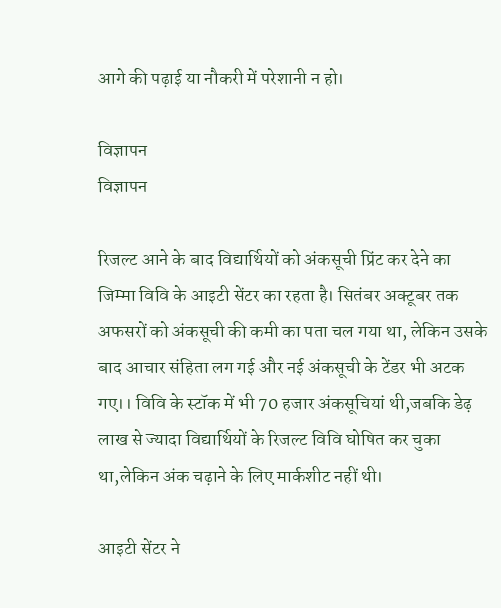आगे की पढ़ाई या नौकरी में परेशानी न हो।

विज्ञापन
विज्ञापन

रिजल्ट आने के बाद विद्यार्थियों को अंकसूची प्रिंट कर देने का जिम्मा विवि के आइटी सेंटर का रहता है। सितंबर अक्टूबर तक अफसरों को अंकसूची की कमी का पता चल गया था, लेकिन उसके बाद आचार संहिता लग गई और नई अंकसूची के टेंडर भी अटक गए।। विवि के स्टॉक में भी 70 हजार अंकसूचियां थी,जबकि डेढ़ लाख से ज्यादा विद्यार्थियों के रिजल्ट विवि घोषित कर चुका था,लेकिन अंक चढ़ाने के लिए मार्कशीट नहीं थी।

आइटी सेंटर ने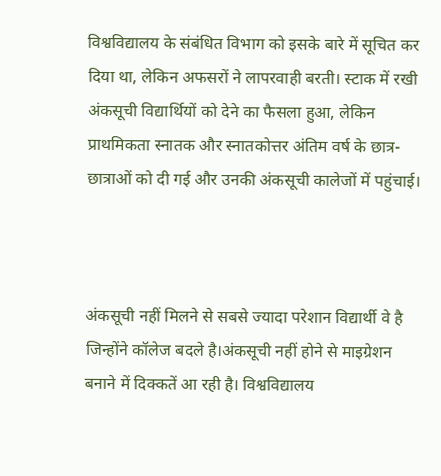विश्वविद्यालय के संबंधित विभाग को इसके बारे में सूचित कर दिया था, लेकिन अफसरों ने लापरवाही बरती। स्टाक में रखी अंकसूची विद्यार्थियों को देने का फैसला हुआ, लेकिन प्राथमिकता स्नातक और स्नातकोत्तर अंतिम वर्ष के छात्र-छात्राओं को दी गई और उनकी अंकसूची कालेजों में पहुंचाई।



अंकसूची नहीं मिलने से सबसे ज्यादा परेशान विद्यार्थी वे है जिन्होंने कॉलेज बदले है।अंकसूची नहीं होने से माइग्रेशन बनाने में दिक्कतें आ रही है। विश्वविद्यालय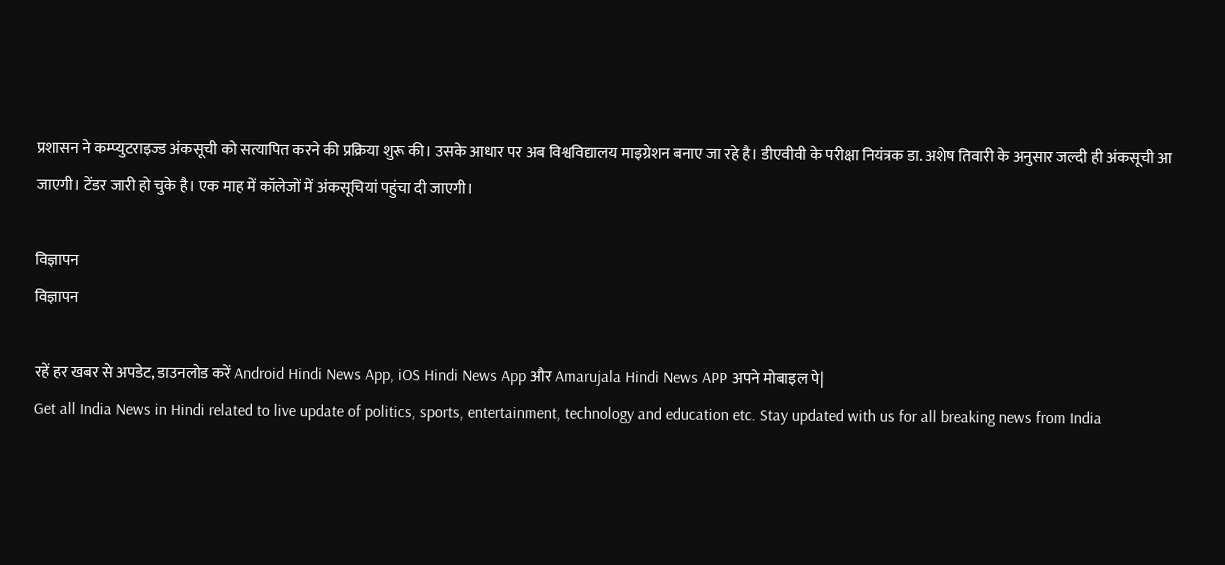प्रशासन ने कम्प्युटराइज्ड अंकसूची को सत्यापित करने की प्रक्रिया शुरू की। उसके आधार पर अब विश्वविद्यालय माइग्रेशन बनाए जा रहे है। डीएवीवी के परीक्षा नियंत्रक डा. अशेष तिवारी के अनुसार जल्दी ही अंकसूची आ जाएगी। टेंडर जारी हो चुके है। एक माह में कॉलेजों में अंकसूचियां पहुंचा दी जाएगी।

विज्ञापन
विज्ञापन

रहें हर खबर से अपडेट, डाउनलोड करें Android Hindi News App, iOS Hindi News App और Amarujala Hindi News APP अपने मोबाइल पे|
Get all India News in Hindi related to live update of politics, sports, entertainment, technology and education etc. Stay updated with us for all breaking news from India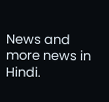News and more news in Hindi.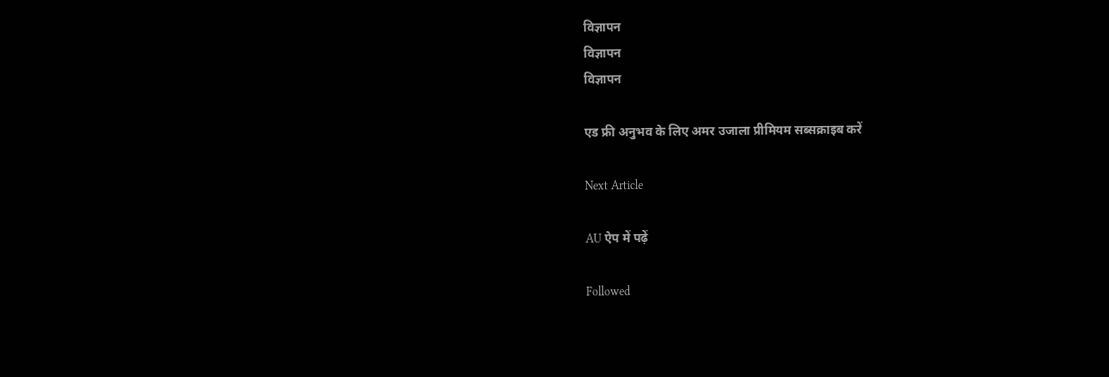विज्ञापन
विज्ञापन
विज्ञापन

एड फ्री अनुभव के लिए अमर उजाला प्रीमियम सब्सक्राइब करें

Next Article

AU ऐप में पढ़ें

Followed